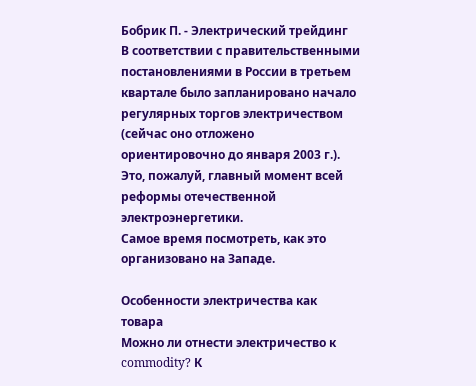Бобрик П. - Электрический трейдинг
В соответствии с правительственными постановлениями в России в третьем квартале было запланировано начало регулярных торгов электричеством (сейчас оно отложено ориентировочно до января 2003 г.). Это, пожалуй, главный момент всей реформы отечественной электроэнергетики.
Самое время посмотреть, как это организовано на Западе.

Особенности электричества как товара
Можно ли отнести электричество к commodity? К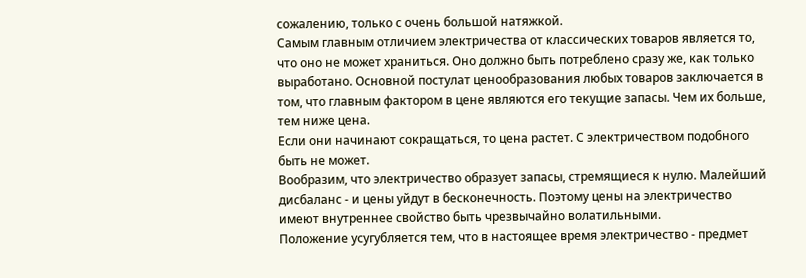сожалению, только с очень большой натяжкой.
Самым главным отличием электричества от классических товаров является то, что оно не может храниться. Оно должно быть потреблено сразу же, как только выработано. Основной постулат ценообразования любых товаров заключается в том, что главным фактором в цене являются его текущие запасы. Чем их больше, тем ниже цена.
Если они начинают сокращаться, то цена растет. С электричеством подобного быть не может.
Вообразим, что электричество образует запасы, стремящиеся к нулю. Малейший дисбаланс - и цены уйдут в бесконечность. Поэтому цены на электричество имеют внутреннее свойство быть чрезвычайно волатильными.
Положение усугубляется тем, что в настоящее время электричество - предмет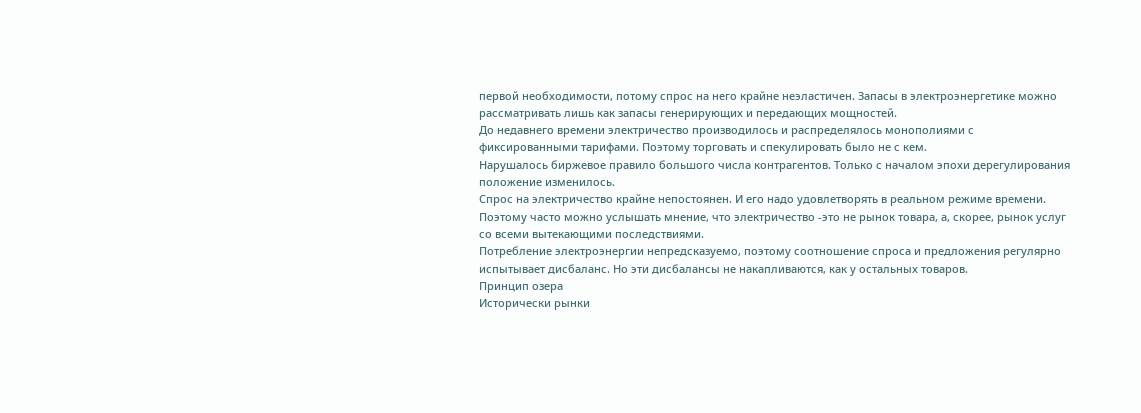первой необходимости, потому спрос на него крайне неэластичен. Запасы в электроэнергетике можно рассматривать лишь как запасы генерирующих и передающих мощностей.
До недавнего времени электричество производилось и распределялось монополиями с фиксированными тарифами. Поэтому торговать и спекулировать было не с кем.
Нарушалось биржевое правило большого числа контрагентов. Только с началом эпохи дерегулирования положение изменилось.
Спрос на электричество крайне непостоянен. И его надо удовлетворять в реальном режиме времени.
Поэтому часто можно услышать мнение, что электричество -это не рынок товара, а, скорее, рынок услуг со всеми вытекающими последствиями.
Потребление электроэнергии непредсказуемо, поэтому соотношение спроса и предложения регулярно испытывает дисбаланс. Но эти дисбалансы не накапливаются, как у остальных товаров.
Принцип озера
Исторически рынки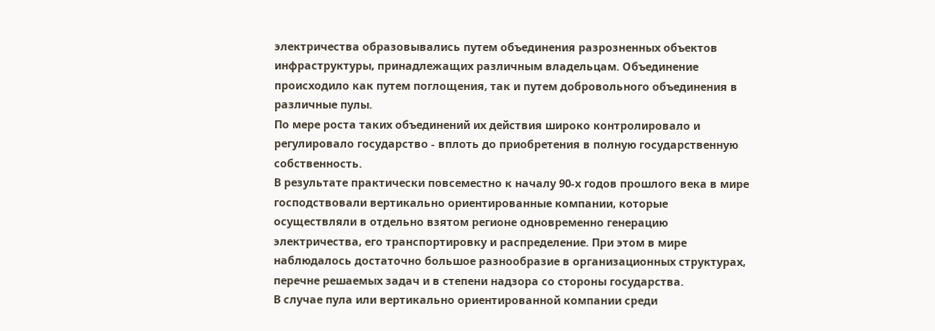электричества образовывались путем объединения разрозненных объектов инфраструктуры, принадлежащих различным владельцам. Объединение происходило как путем поглощения, так и путем добровольного объединения в различные пулы.
По мере роста таких объединений их действия широко контролировало и регулировало государство - вплоть до приобретения в полную государственную собственность.
В результате практически повсеместно к началу 90-х годов прошлого века в мире господствовали вертикально ориентированные компании, которые осуществляли в отдельно взятом регионе одновременно генерацию электричества, его транспортировку и распределение. При этом в мире наблюдалось достаточно большое разнообразие в организационных структурах, перечне решаемых задач и в степени надзора со стороны государства.
В случае пула или вертикально ориентированной компании среди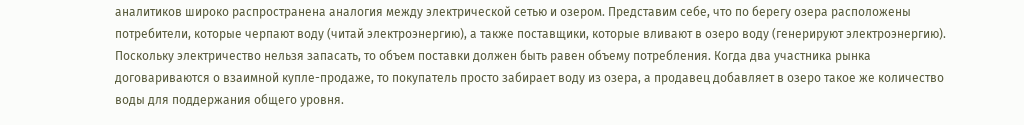аналитиков широко распространена аналогия между электрической сетью и озером. Представим себе, что по берегу озера расположены потребители, которые черпают воду (читай электроэнергию), а также поставщики, которые вливают в озеро воду (генерируют электроэнергию).
Поскольку электричество нельзя запасать, то объем поставки должен быть равен объему потребления. Когда два участника рынка договариваются о взаимной купле-продаже, то покупатель просто забирает воду из озера, а продавец добавляет в озеро такое же количество воды для поддержания общего уровня.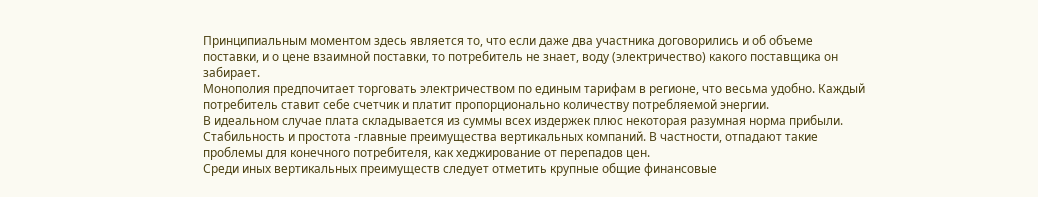Принципиальным моментом здесь является то, что если даже два участника договорились и об объеме поставки, и о цене взаимной поставки, то потребитель не знает, воду (электричество) какого поставщика он забирает.
Монополия предпочитает торговать электричеством по единым тарифам в регионе, что весьма удобно. Каждый потребитель ставит себе счетчик и платит пропорционально количеству потребляемой энергии.
В идеальном случае плата складывается из суммы всех издержек плюс некоторая разумная норма прибыли.
Стабильность и простота -главные преимущества вертикальных компаний. В частности, отпадают такие проблемы для конечного потребителя, как хеджирование от перепадов цен.
Среди иных вертикальных преимуществ следует отметить крупные общие финансовые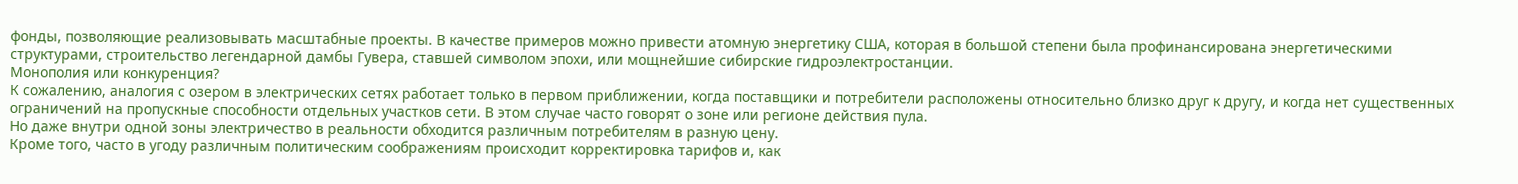фонды, позволяющие реализовывать масштабные проекты. В качестве примеров можно привести атомную энергетику США, которая в большой степени была профинансирована энергетическими структурами, строительство легендарной дамбы Гувера, ставшей символом эпохи, или мощнейшие сибирские гидроэлектростанции.
Монополия или конкуренция?
К сожалению, аналогия с озером в электрических сетях работает только в первом приближении, когда поставщики и потребители расположены относительно близко друг к другу, и когда нет существенных ограничений на пропускные способности отдельных участков сети. В этом случае часто говорят о зоне или регионе действия пула.
Но даже внутри одной зоны электричество в реальности обходится различным потребителям в разную цену.
Кроме того, часто в угоду различным политическим соображениям происходит корректировка тарифов и, как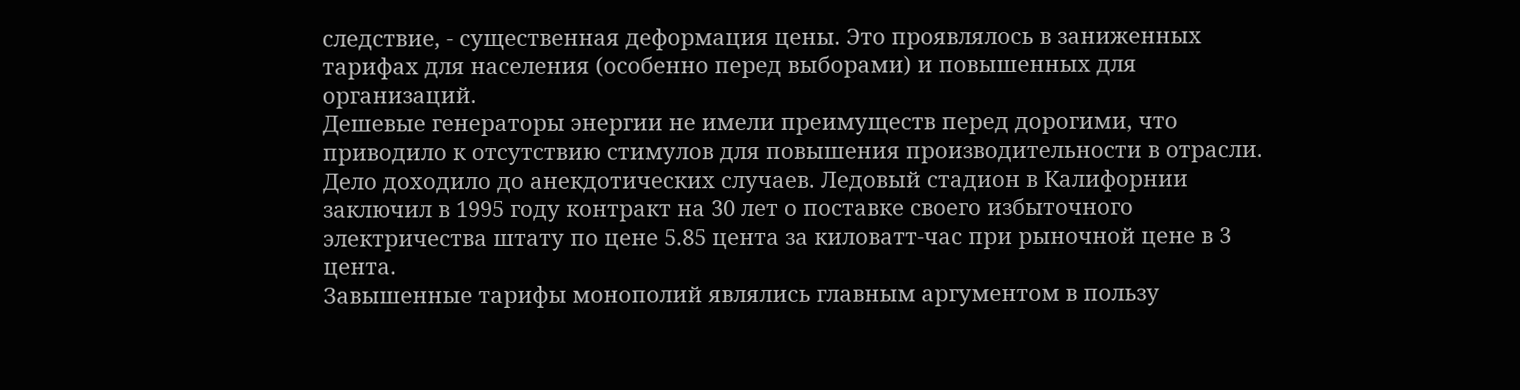следствие, - существенная деформация цены. Это проявлялось в заниженных тарифах для населения (особенно перед выборами) и повышенных для организаций.
Дешевые генераторы энергии не имели преимуществ перед дорогими, что приводило к отсутствию стимулов для повышения производительности в отрасли. Дело доходило до анекдотических случаев. Ледовый стадион в Калифорнии заключил в 1995 году контракт на 30 лет о поставке своего избыточного электричества штату по цене 5.85 цента за киловатт-час при рыночной цене в 3 цента.
Завышенные тарифы монополий являлись главным аргументом в пользу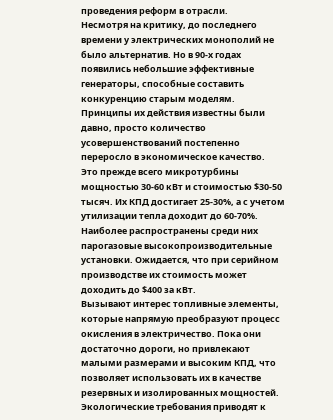проведения реформ в отрасли.
Несмотря на критику, до последнего времени у электрических монополий не было альтернатив. Но в 90-х годах появились небольшие эффективные генераторы, способные составить конкуренцию старым моделям.
Принципы их действия известны были давно, просто количество усовершенствований постепенно переросло в экономическое качество.
Это прежде всего микротурбины мощностью 30-60 кВт и стоимостью $30-50 тысяч. Их КПД достигает 25-30%, а с учетом утилизации тепла доходит до 60-70%. Наиболее распространены среди них парогазовые высокопроизводительные установки. Ожидается, что при серийном производстве их стоимость может доходить до $400 за кВт.
Вызывают интерес топливные элементы, которые напрямую преобразуют процесс окисления в электричество. Пока они достаточно дороги, но привлекают малыми размерами и высоким КПД, что позволяет использовать их в качестве резервных и изолированных мощностей.
Экологические требования приводят к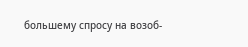большему спросу на возоб-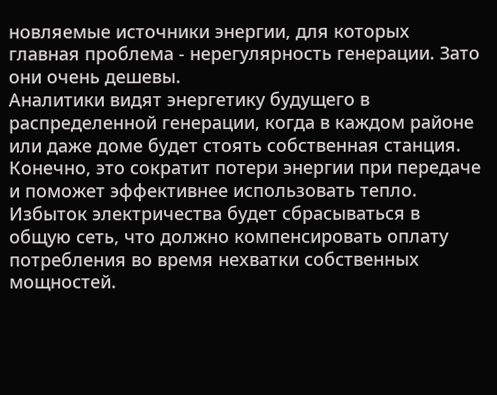новляемые источники энергии, для которых главная проблема - нерегулярность генерации. Зато они очень дешевы.
Аналитики видят энергетику будущего в распределенной генерации, когда в каждом районе или даже доме будет стоять собственная станция. Конечно, это сократит потери энергии при передаче и поможет эффективнее использовать тепло. Избыток электричества будет сбрасываться в общую сеть, что должно компенсировать оплату потребления во время нехватки собственных мощностей.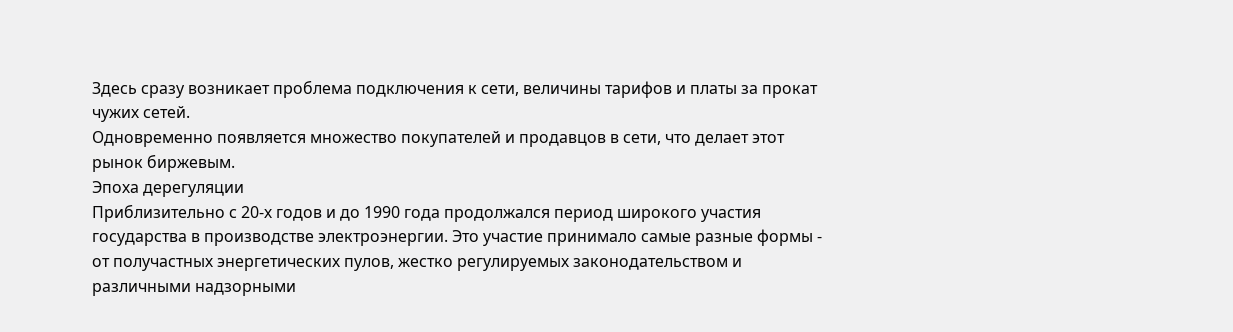Здесь сразу возникает проблема подключения к сети, величины тарифов и платы за прокат чужих сетей.
Одновременно появляется множество покупателей и продавцов в сети, что делает этот рынок биржевым.
Эпоха дерегуляции
Приблизительно с 20-х годов и до 1990 года продолжался период широкого участия государства в производстве электроэнергии. Это участие принимало самые разные формы - от получастных энергетических пулов, жестко регулируемых законодательством и различными надзорными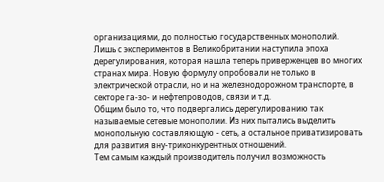организациями, до полностью государственных монополий.
Лишь с экспериментов в Великобритании наступила эпоха дерегулирования, которая нашла теперь приверженцев во многих странах мира. Новую формулу опробовали не только в электрической отрасли, но и на железнодорожном транспорте, в секторе га-зо- и нефтепроводов, связи и т.д.
Общим было то, что подвергались дерегулированию так называемые сетевые монополии. Из них пытались выделить монопольную составляющую - сеть, а остальное приватизировать для развития вну-триконкурентных отношений.
Тем самым каждый производитель получил возможность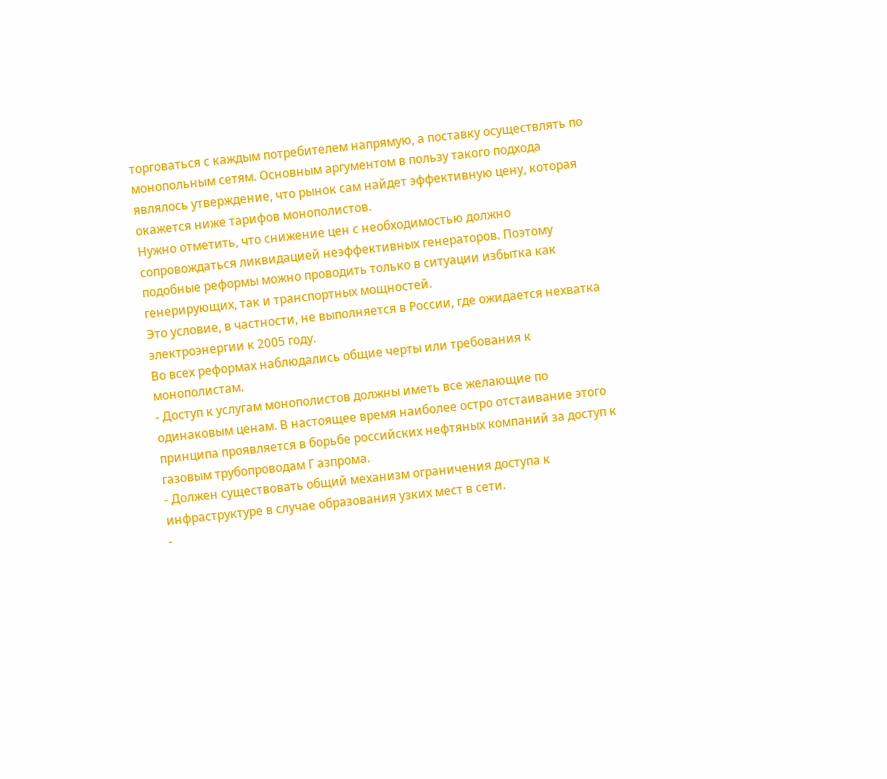торговаться с каждым потребителем напрямую, а поставку осуществлять по монопольным сетям. Основным аргументом в пользу такого подхода являлось утверждение, что рынок сам найдет эффективную цену, которая окажется ниже тарифов монополистов.
Нужно отметить, что снижение цен с необходимостью должно сопровождаться ликвидацией неэффективных генераторов. Поэтому подобные реформы можно проводить только в ситуации избытка как генерирующих, так и транспортных мощностей.
Это условие, в частности, не выполняется в России, где ожидается нехватка электроэнергии к 2005 году.
Во всех реформах наблюдались общие черты или требования к монополистам.
- Доступ к услугам монополистов должны иметь все желающие по одинаковым ценам. В настоящее время наиболее остро отстаивание этого принципа проявляется в борьбе российских нефтяных компаний за доступ к газовым трубопроводам Г азпрома.
- Должен существовать общий механизм ограничения доступа к инфраструктуре в случае образования узких мест в сети.
-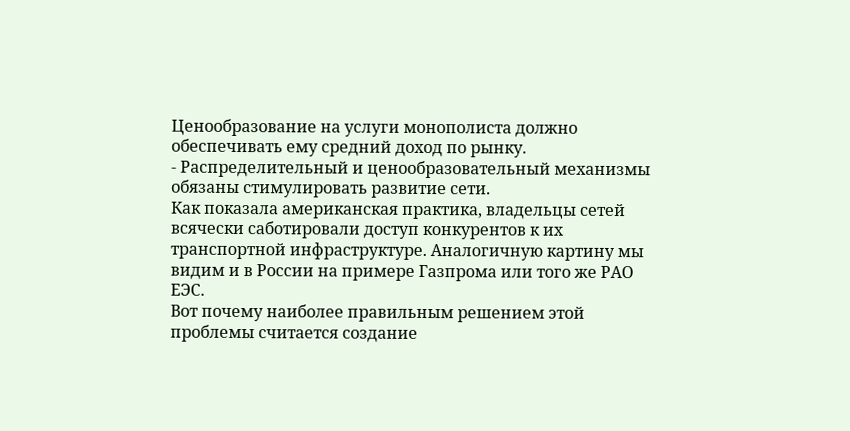Ценообразование на услуги монополиста должно обеспечивать ему средний доход по рынку.
- Распределительный и ценообразовательный механизмы обязаны стимулировать развитие сети.
Как показала американская практика, владельцы сетей всячески саботировали доступ конкурентов к их транспортной инфраструктуре. Аналогичную картину мы видим и в России на примере Газпрома или того же РАО ЕЭС.
Вот почему наиболее правильным решением этой проблемы считается создание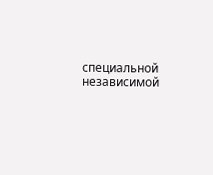специальной независимой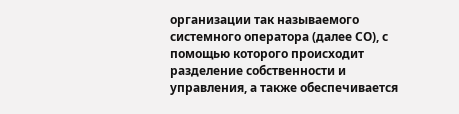организации так называемого системного оператора (далее СО), с помощью которого происходит разделение собственности и управления, а также обеспечивается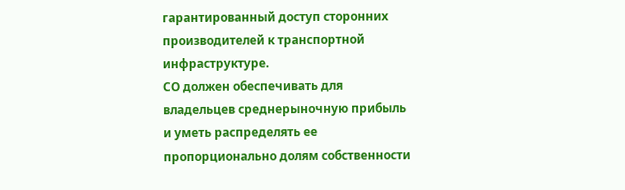гарантированный доступ сторонних производителей к транспортной инфраструктуре.
СО должен обеспечивать для владельцев среднерыночную прибыль и уметь распределять ее пропорционально долям собственности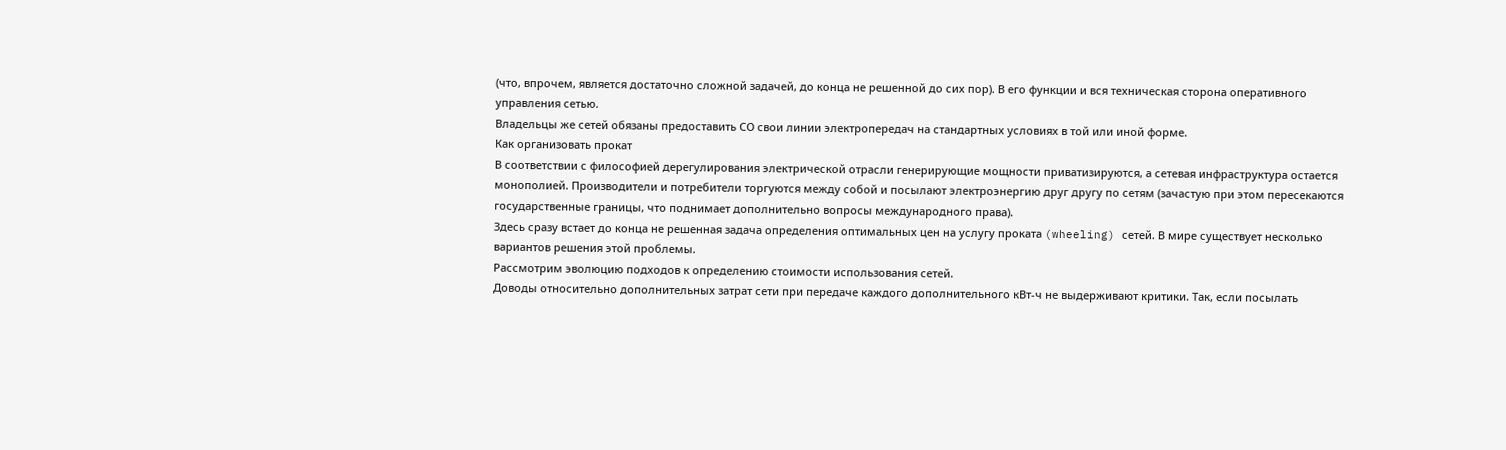(что, впрочем, является достаточно сложной задачей, до конца не решенной до сих пор). В его функции и вся техническая сторона оперативного управления сетью.
Владельцы же сетей обязаны предоставить СО свои линии электропередач на стандартных условиях в той или иной форме.
Как организовать прокат
В соответствии с философией дерегулирования электрической отрасли генерирующие мощности приватизируются, а сетевая инфраструктура остается монополией. Производители и потребители торгуются между собой и посылают электроэнергию друг другу по сетям (зачастую при этом пересекаются государственные границы, что поднимает дополнительно вопросы международного права).
Здесь сразу встает до конца не решенная задача определения оптимальных цен на услугу проката (wheeling) сетей. В мире существует несколько вариантов решения этой проблемы.
Рассмотрим эволюцию подходов к определению стоимости использования сетей.
Доводы относительно дополнительных затрат сети при передаче каждого дополнительного кВт-ч не выдерживают критики. Так, если посылать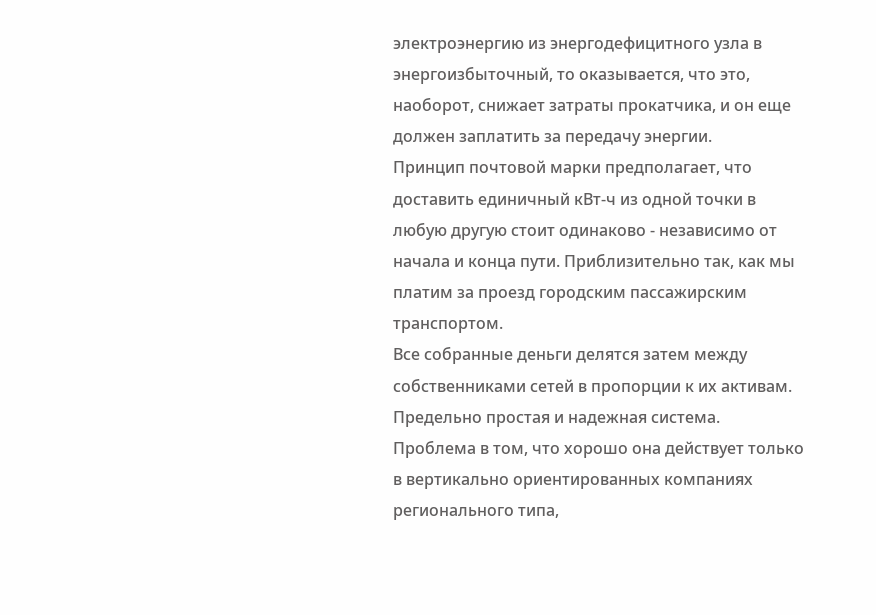электроэнергию из энергодефицитного узла в энергоизбыточный, то оказывается, что это, наоборот, снижает затраты прокатчика, и он еще должен заплатить за передачу энергии.
Принцип почтовой марки предполагает, что доставить единичный кВт-ч из одной точки в любую другую стоит одинаково - независимо от начала и конца пути. Приблизительно так, как мы платим за проезд городским пассажирским транспортом.
Все собранные деньги делятся затем между собственниками сетей в пропорции к их активам. Предельно простая и надежная система.
Проблема в том, что хорошо она действует только в вертикально ориентированных компаниях регионального типа,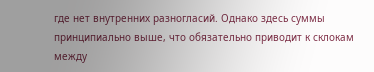где нет внутренних разногласий. Однако здесь суммы принципиально выше, что обязательно приводит к склокам между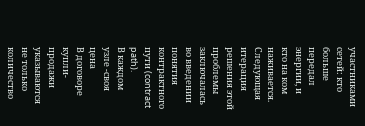участниками сетей: кто больше передал энергии, и кто на ком наживается.
Следующая итерация решения этой проблемы заключалась во введении понятия контрактного пути (contract path).
В каждом узле -своя цена
В договоре купли-продажи указываются не только количество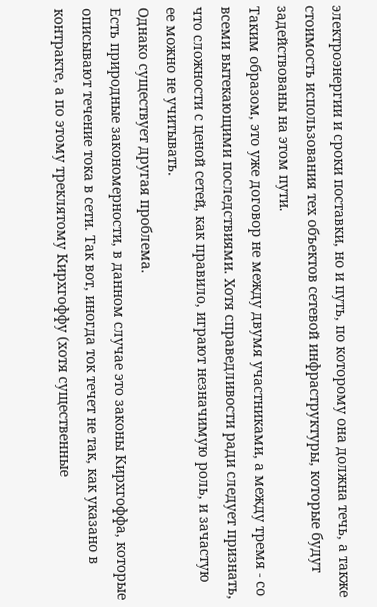электроэнергии и сроки поставки, но и путь, по которому она должна течь, а также стоимость использования тех объектов сетевой инфраструктуры, которые будут задействованы на этом пути.
Таким образом, это уже договор не между двумя участниками, а между тремя - со всеми вытекающими последствиями. Хотя справедливости ради следует признать, что сложности с ценой сетей, как правило, играют незначимую роль, и зачастую ее можно не учитывать.
Однако существует другая проблема.
Есть природные закономерности, в данном случае это законы Кирхгоффа, которые описывают течение тока в сети. Так вот, иногда ток течет не так, как указано в контракте, а по этому треклятому Кирхгоффу (хотя существенные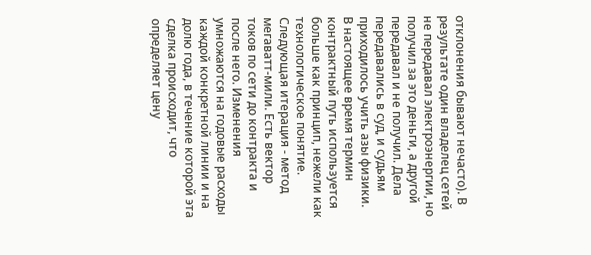отклонения бывают нечасто). В результате один владелец сетей не передавал электроэнергии, но получил за это деньги, а другой передавал и не получил. Дела передавались в суд, и судьям приходилось учить азы физики.
В настоящее время термин контрактный путь используется больше как принцип, нежели как технологическое понятие.
Следующая итерация - метод мегаватт-мили. Есть вектор токов по сети до контракта и после него. Изменения умножаются на годовые расходы каждой конкретной линии и на долю года, в течение которой эта сделка происходит, что определяет цену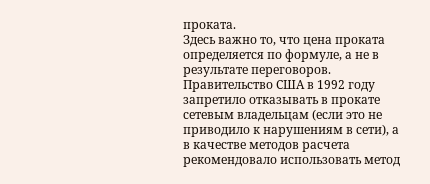проката.
Здесь важно то, что цена проката определяется по формуле, а не в результате переговоров.
Правительство США в 1992 году запретило отказывать в прокате сетевым владельцам (если это не приводило к нарушениям в сети), а в качестве методов расчета рекомендовало использовать метод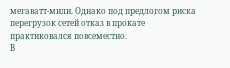мегаватт-мили. Однако под предлогом риска перегрузок сетей отказ в прокате практиковался повсеместно.
В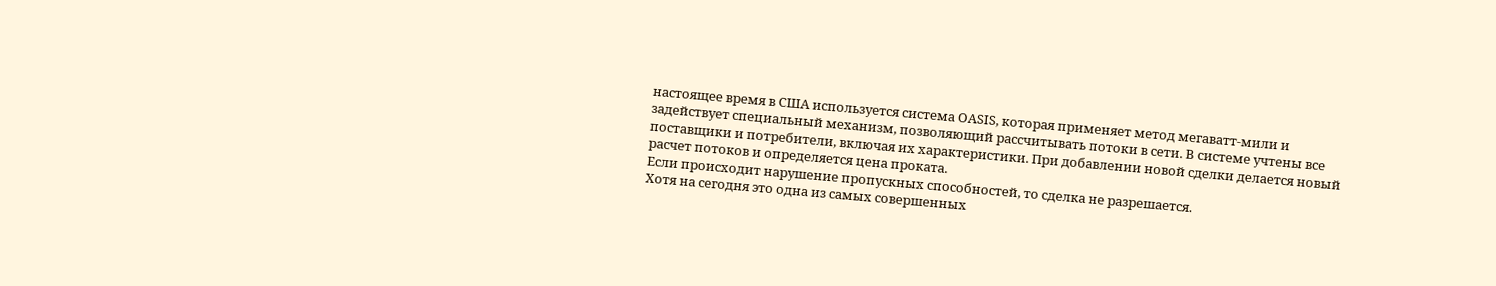настоящее время в США используется система OASIS, которая применяет метод мегаватт-мили и задействует специальный механизм, позволяющий рассчитывать потоки в сети. В системе учтены все поставщики и потребители, включая их характеристики. При добавлении новой сделки делается новый расчет потоков и определяется цена проката.
Если происходит нарушение пропускных способностей, то сделка не разрешается.
Хотя на сегодня это одна из самых совершенных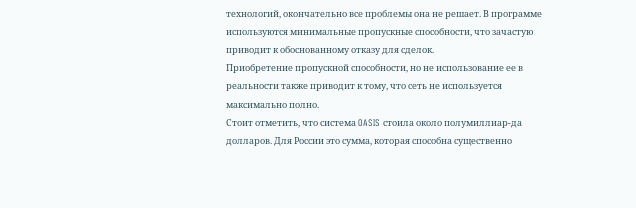технологий, окончательно все проблемы она не решает. В программе используются минимальные пропускные способности, что зачастую приводит к обоснованному отказу для сделок.
Приобретение пропускной способности, но не использование ее в реальности также приводит к тому, что сеть не используется максимально полно.
Стоит отметить, что система OASIS стоила около полумиллиар-да долларов. Для России это сумма, которая способна существенно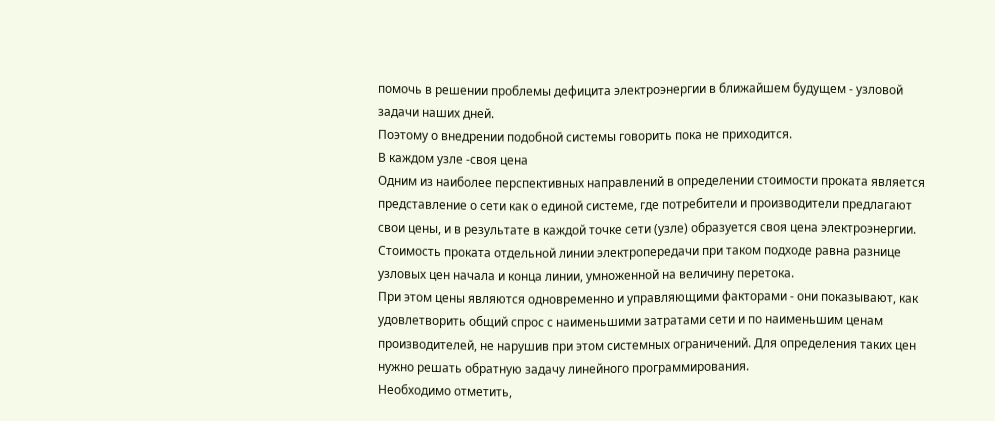помочь в решении проблемы дефицита электроэнергии в ближайшем будущем - узловой задачи наших дней.
Поэтому о внедрении подобной системы говорить пока не приходится.
В каждом узле -своя цена
Одним из наиболее перспективных направлений в определении стоимости проката является представление о сети как о единой системе, где потребители и производители предлагают свои цены, и в результате в каждой точке сети (узле) образуется своя цена электроэнергии. Стоимость проката отдельной линии электропередачи при таком подходе равна разнице узловых цен начала и конца линии, умноженной на величину перетока.
При этом цены являются одновременно и управляющими факторами - они показывают, как удовлетворить общий спрос с наименьшими затратами сети и по наименьшим ценам производителей, не нарушив при этом системных ограничений. Для определения таких цен нужно решать обратную задачу линейного программирования.
Необходимо отметить,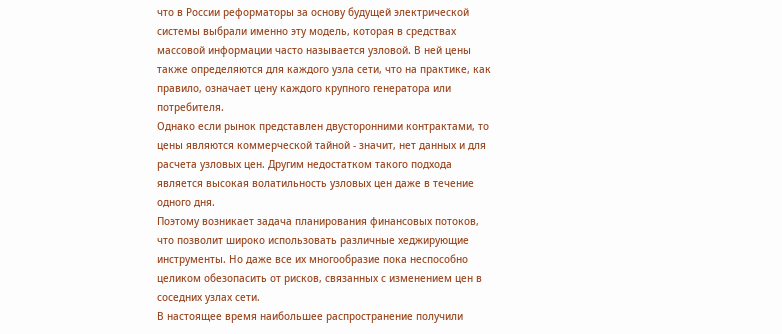что в России реформаторы за основу будущей электрической системы выбрали именно эту модель, которая в средствах массовой информации часто называется узловой. В ней цены также определяются для каждого узла сети, что на практике, как правило, означает цену каждого крупного генератора или потребителя.
Однако если рынок представлен двусторонними контрактами, то цены являются коммерческой тайной - значит, нет данных и для расчета узловых цен. Другим недостатком такого подхода является высокая волатильность узловых цен даже в течение одного дня.
Поэтому возникает задача планирования финансовых потоков, что позволит широко использовать различные хеджирующие инструменты. Но даже все их многообразие пока неспособно целиком обезопасить от рисков, связанных с изменением цен в соседних узлах сети.
В настоящее время наибольшее распространение получили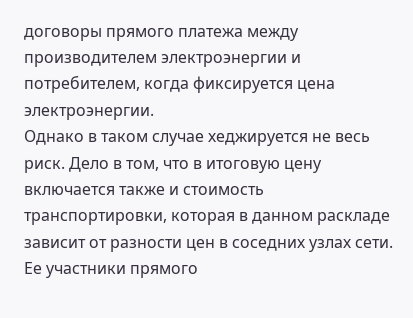договоры прямого платежа между производителем электроэнергии и потребителем, когда фиксируется цена электроэнергии.
Однако в таком случае хеджируется не весь риск. Дело в том, что в итоговую цену включается также и стоимость транспортировки, которая в данном раскладе зависит от разности цен в соседних узлах сети.
Ее участники прямого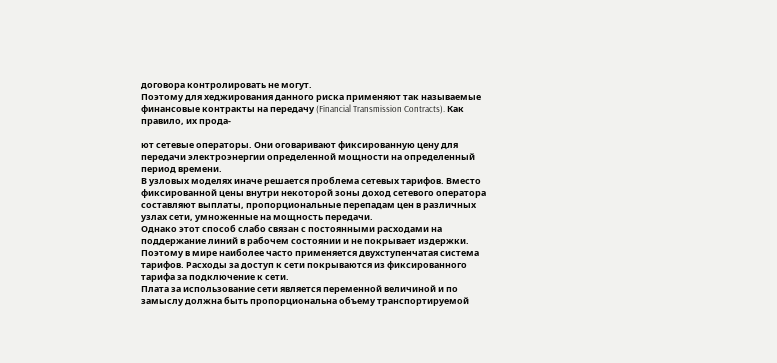договора контролировать не могут.
Поэтому для хеджирования данного риска применяют так называемые финансовые контракты на передачу (Financial Transmission Contracts). Как правило, их прода-

ют сетевые операторы. Они оговаривают фиксированную цену для передачи электроэнергии определенной мощности на определенный период времени.
В узловых моделях иначе решается проблема сетевых тарифов. Вместо фиксированной цены внутри некоторой зоны доход сетевого оператора составляют выплаты, пропорциональные перепадам цен в различных узлах сети, умноженные на мощность передачи.
Однако этот способ слабо связан с постоянными расходами на поддержание линий в рабочем состоянии и не покрывает издержки.
Поэтому в мире наиболее часто применяется двухступенчатая система тарифов. Расходы за доступ к сети покрываются из фиксированного тарифа за подключение к сети.
Плата за использование сети является переменной величиной и по замыслу должна быть пропорциональна объему транспортируемой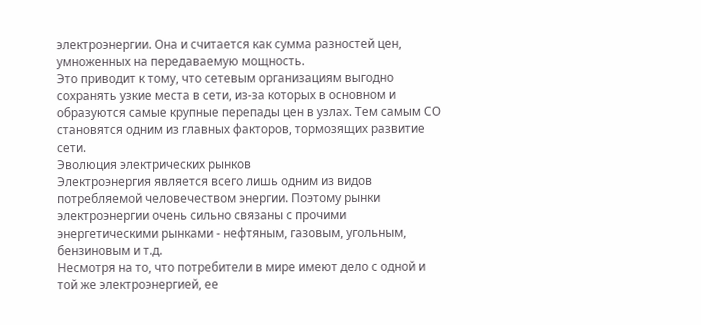электроэнергии. Она и считается как сумма разностей цен, умноженных на передаваемую мощность.
Это приводит к тому, что сетевым организациям выгодно сохранять узкие места в сети, из-за которых в основном и образуются самые крупные перепады цен в узлах. Тем самым СО становятся одним из главных факторов, тормозящих развитие сети.
Эволюция электрических рынков
Электроэнергия является всего лишь одним из видов потребляемой человечеством энергии. Поэтому рынки электроэнергии очень сильно связаны с прочими энергетическими рынками - нефтяным, газовым, угольным, бензиновым и т.д.
Несмотря на то, что потребители в мире имеют дело с одной и той же электроэнергией, ее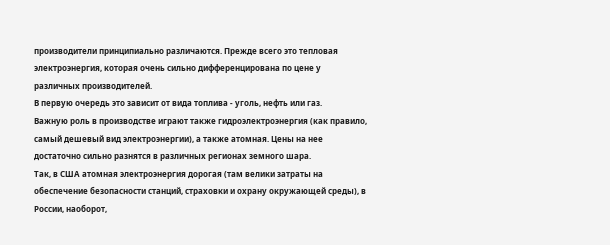производители принципиально различаются. Прежде всего это тепловая электроэнергия, которая очень сильно дифференцирована по цене у различных производителей.
В первую очередь это зависит от вида топлива - уголь, нефть или газ.
Важную роль в производстве играют также гидроэлектроэнергия (как правило, самый дешевый вид электроэнергии), а также атомная. Цены на нее достаточно сильно разнятся в различных регионах земного шара.
Так, в США атомная электроэнергия дорогая (там велики затраты на обеспечение безопасности станций, страховки и охрану окружающей среды), в России, наоборот,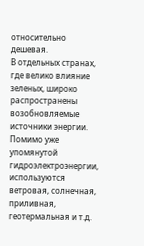относительно дешевая.
В отдельных странах, где велико влияние зеленых, широко распространены возобновляемые источники энергии. Помимо уже упомянутой гидроэлектроэнергии, используются ветровая, солнечная, приливная, геотермальная и т.д.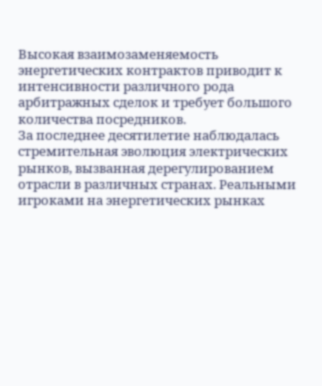Высокая взаимозаменяемость энергетических контрактов приводит к интенсивности различного рода арбитражных сделок и требует большого количества посредников.
За последнее десятилетие наблюдалась стремительная эволюция электрических рынков, вызванная дерегулированием отрасли в различных странах. Реальными игроками на энергетических рынках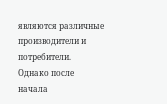являются различные производители и потребители.
Однако после начала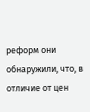реформ они обнаружили, что, в отличие от цен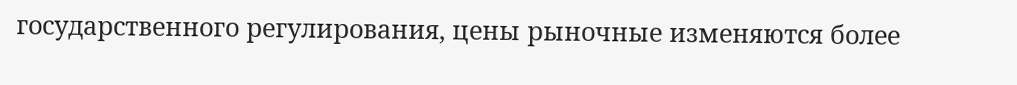государственного регулирования, цены рыночные изменяются более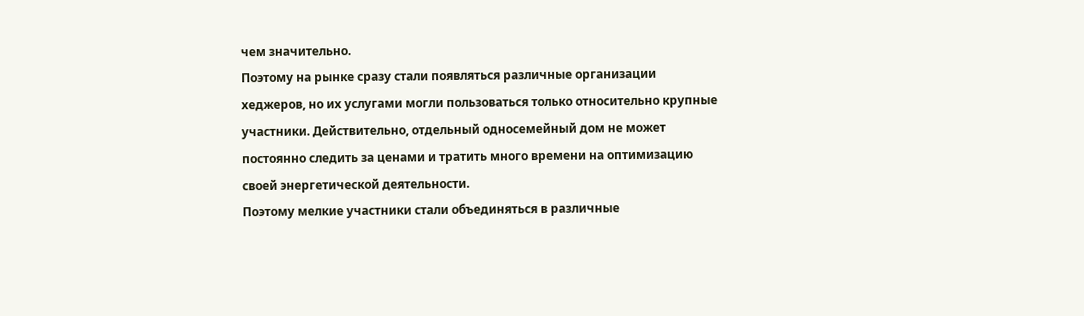чем значительно.
Поэтому на рынке сразу стали появляться различные организации хеджеров, но их услугами могли пользоваться только относительно крупные участники. Действительно, отдельный односемейный дом не может постоянно следить за ценами и тратить много времени на оптимизацию своей энергетической деятельности.
Поэтому мелкие участники стали объединяться в различные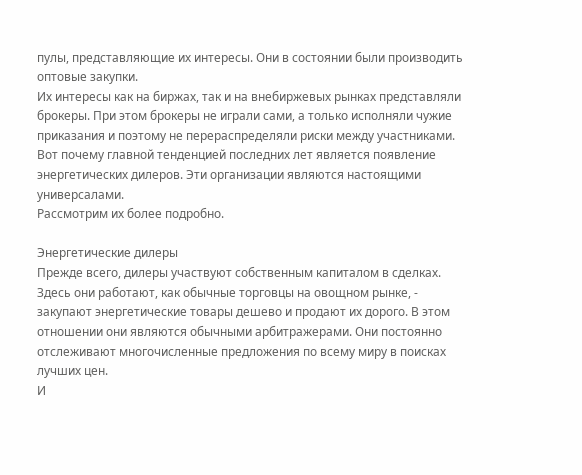пулы, представляющие их интересы. Они в состоянии были производить оптовые закупки.
Их интересы как на биржах, так и на внебиржевых рынках представляли брокеры. При этом брокеры не играли сами, а только исполняли чужие приказания и поэтому не перераспределяли риски между участниками.
Вот почему главной тенденцией последних лет является появление энергетических дилеров. Эти организации являются настоящими универсалами.
Рассмотрим их более подробно.

Энергетические дилеры
Прежде всего, дилеры участвуют собственным капиталом в сделках. Здесь они работают, как обычные торговцы на овощном рынке, - закупают энергетические товары дешево и продают их дорого. В этом отношении они являются обычными арбитражерами. Они постоянно отслеживают многочисленные предложения по всему миру в поисках лучших цен.
И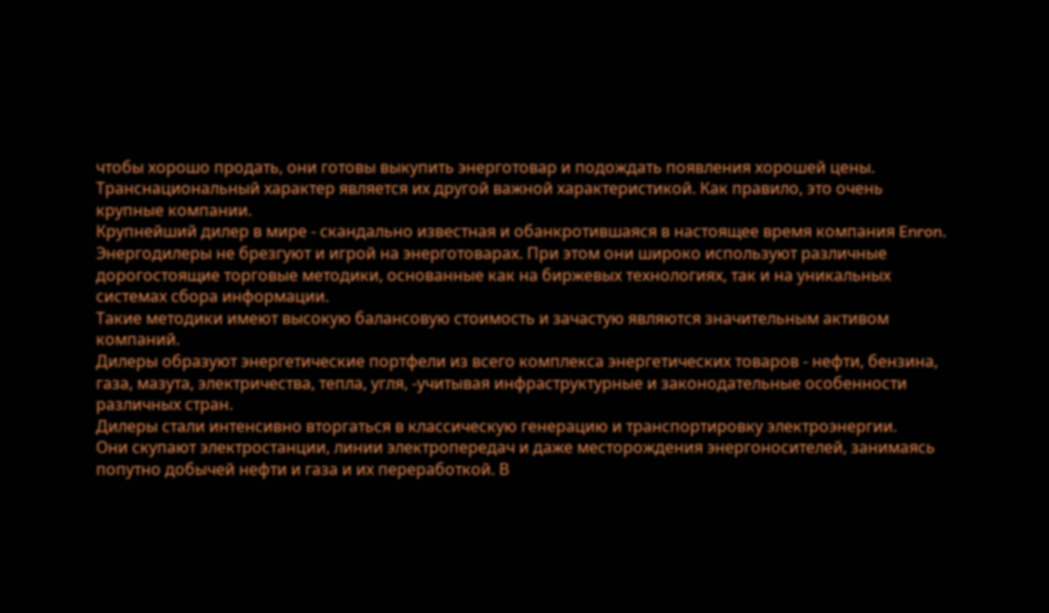чтобы хорошо продать, они готовы выкупить энерготовар и подождать появления хорошей цены.
Транснациональный характер является их другой важной характеристикой. Как правило, это очень крупные компании.
Крупнейший дилер в мире - скандально известная и обанкротившаяся в настоящее время компания Enron.
Энергодилеры не брезгуют и игрой на энерготоварах. При этом они широко используют различные дорогостоящие торговые методики, основанные как на биржевых технологиях, так и на уникальных системах сбора информации.
Такие методики имеют высокую балансовую стоимость и зачастую являются значительным активом компаний.
Дилеры образуют энергетические портфели из всего комплекса энергетических товаров - нефти, бензина, газа, мазута, электричества, тепла, угля, -учитывая инфраструктурные и законодательные особенности различных стран.
Дилеры стали интенсивно вторгаться в классическую генерацию и транспортировку электроэнергии.
Они скупают электростанции, линии электропередач и даже месторождения энергоносителей, занимаясь попутно добычей нефти и газа и их переработкой. В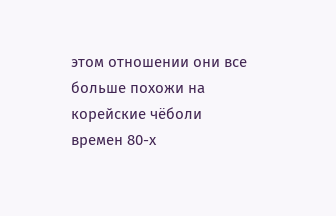этом отношении они все больше похожи на корейские чёболи времен 80-х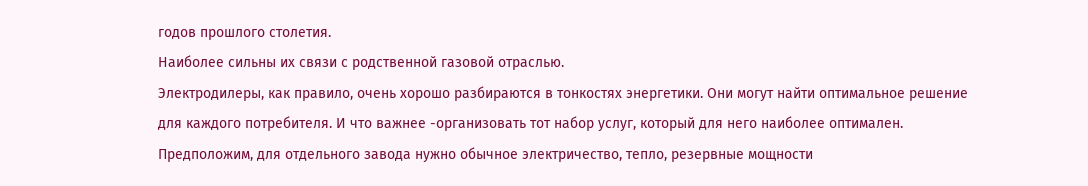годов прошлого столетия.
Наиболее сильны их связи с родственной газовой отраслью.
Электродилеры, как правило, очень хорошо разбираются в тонкостях энергетики. Они могут найти оптимальное решение для каждого потребителя. И что важнее -организовать тот набор услуг, который для него наиболее оптимален. Предположим, для отдельного завода нужно обычное электричество, тепло, резервные мощности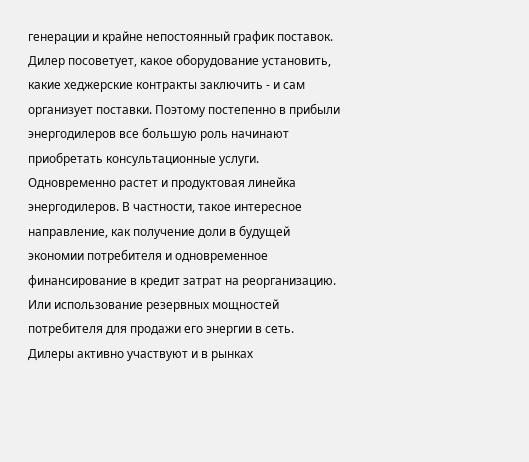генерации и крайне непостоянный график поставок.
Дилер посоветует, какое оборудование установить, какие хеджерские контракты заключить - и сам организует поставки. Поэтому постепенно в прибыли энергодилеров все большую роль начинают приобретать консультационные услуги.
Одновременно растет и продуктовая линейка энергодилеров. В частности, такое интересное направление, как получение доли в будущей экономии потребителя и одновременное финансирование в кредит затрат на реорганизацию.
Или использование резервных мощностей потребителя для продажи его энергии в сеть.
Дилеры активно участвуют и в рынках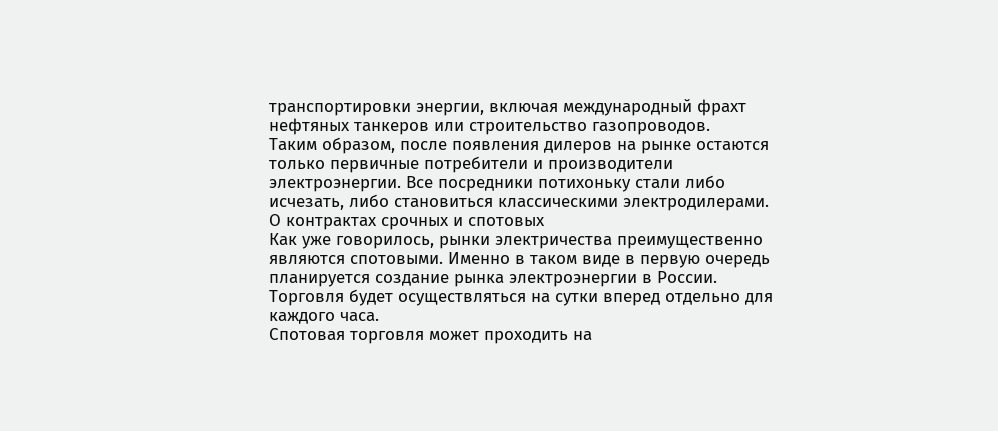транспортировки энергии, включая международный фрахт нефтяных танкеров или строительство газопроводов.
Таким образом, после появления дилеров на рынке остаются только первичные потребители и производители электроэнергии. Все посредники потихоньку стали либо исчезать, либо становиться классическими электродилерами.
О контрактах срочных и спотовых
Как уже говорилось, рынки электричества преимущественно являются спотовыми. Именно в таком виде в первую очередь планируется создание рынка электроэнергии в России.
Торговля будет осуществляться на сутки вперед отдельно для каждого часа.
Спотовая торговля может проходить на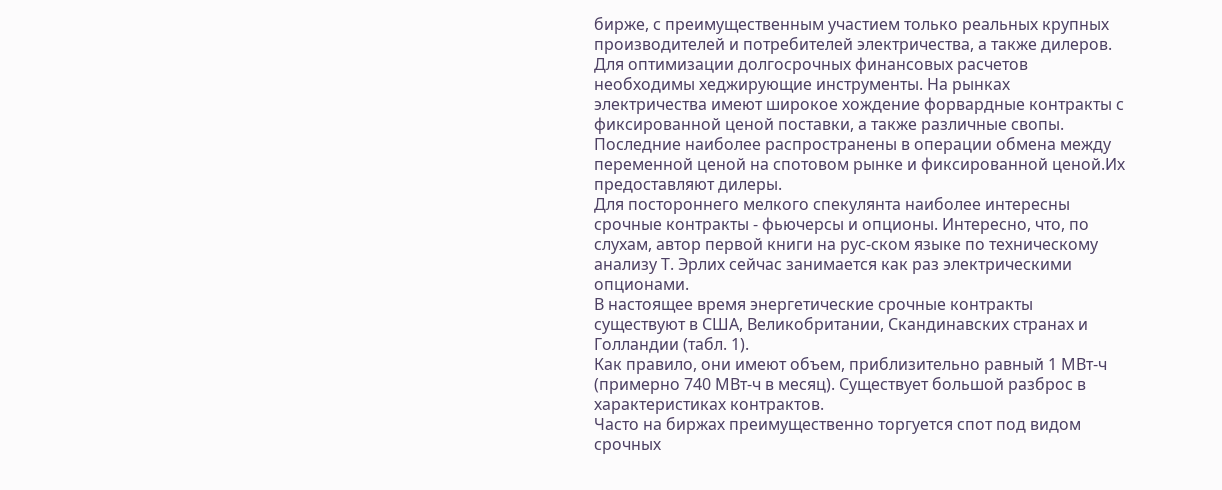бирже, с преимущественным участием только реальных крупных производителей и потребителей электричества, а также дилеров.
Для оптимизации долгосрочных финансовых расчетов необходимы хеджирующие инструменты. На рынках электричества имеют широкое хождение форвардные контракты с фиксированной ценой поставки, а также различные свопы.
Последние наиболее распространены в операции обмена между переменной ценой на спотовом рынке и фиксированной ценой.Их предоставляют дилеры.
Для постороннего мелкого спекулянта наиболее интересны срочные контракты - фьючерсы и опционы. Интересно, что, по слухам, автор первой книги на рус-ском языке по техническому анализу Т. Эрлих сейчас занимается как раз электрическими опционами.
В настоящее время энергетические срочные контракты существуют в США, Великобритании, Скандинавских странах и Голландии (табл. 1).
Как правило, они имеют объем, приблизительно равный 1 МВт-ч (примерно 740 МВт-ч в месяц). Существует большой разброс в характеристиках контрактов.
Часто на биржах преимущественно торгуется спот под видом срочных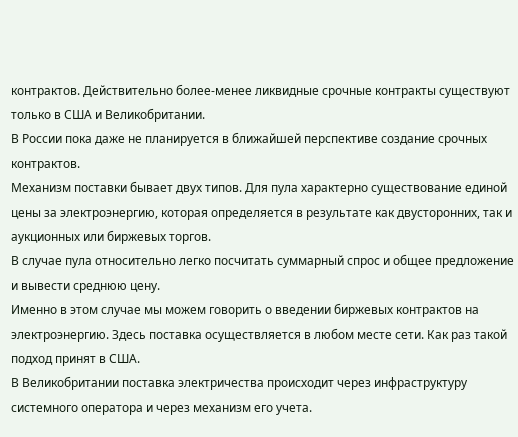контрактов. Действительно более-менее ликвидные срочные контракты существуют только в США и Великобритании.
В России пока даже не планируется в ближайшей перспективе создание срочных контрактов.
Механизм поставки бывает двух типов. Для пула характерно существование единой цены за электроэнергию, которая определяется в результате как двусторонних, так и аукционных или биржевых торгов.
В случае пула относительно легко посчитать суммарный спрос и общее предложение и вывести среднюю цену.
Именно в этом случае мы можем говорить о введении биржевых контрактов на электроэнергию. Здесь поставка осуществляется в любом месте сети. Как раз такой подход принят в США.
В Великобритании поставка электричества происходит через инфраструктуру системного оператора и через механизм его учета.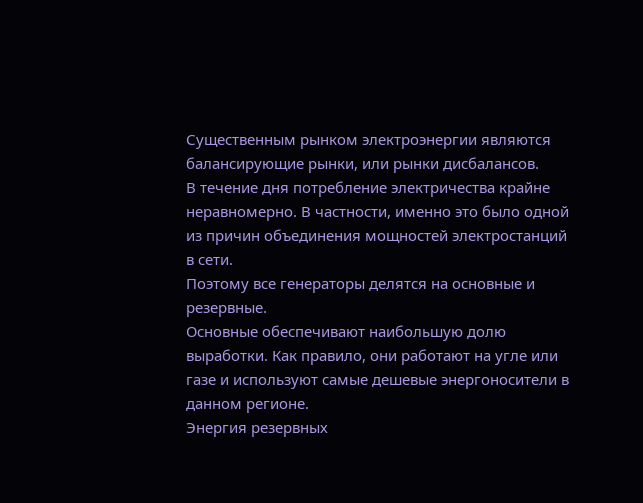Существенным рынком электроэнергии являются балансирующие рынки, или рынки дисбалансов.
В течение дня потребление электричества крайне неравномерно. В частности, именно это было одной из причин объединения мощностей электростанций в сети.
Поэтому все генераторы делятся на основные и резервные.
Основные обеспечивают наибольшую долю выработки. Как правило, они работают на угле или газе и используют самые дешевые энергоносители в данном регионе.
Энергия резервных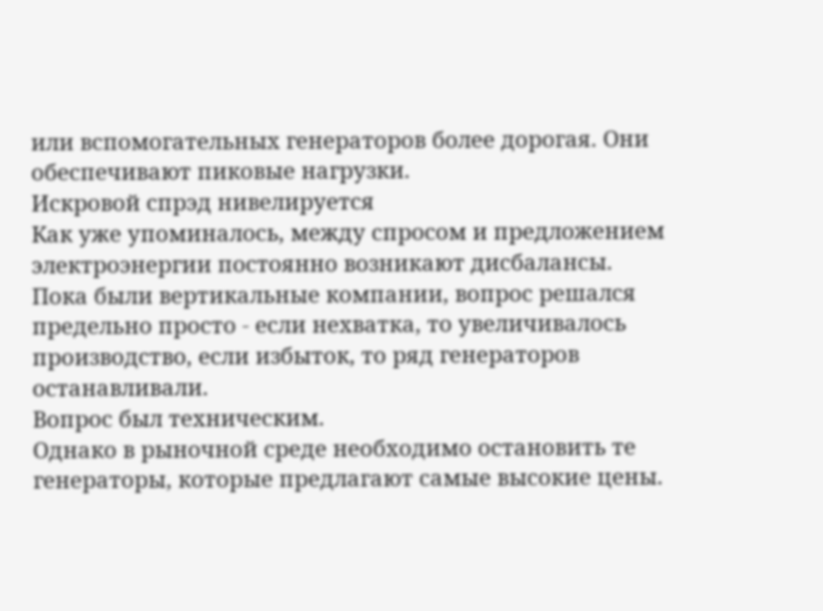или вспомогательных генераторов более дорогая. Они обеспечивают пиковые нагрузки.
Искровой спрэд нивелируется
Как уже упоминалось, между спросом и предложением электроэнергии постоянно возникают дисбалансы. Пока были вертикальные компании, вопрос решался предельно просто - если нехватка, то увеличивалось производство, если избыток, то ряд генераторов останавливали.
Вопрос был техническим.
Однако в рыночной среде необходимо остановить те генераторы, которые предлагают самые высокие цены.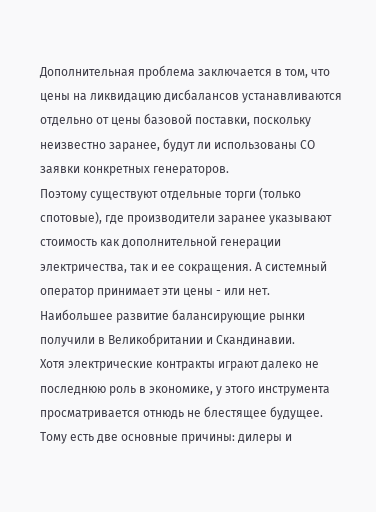Дополнительная проблема заключается в том, что цены на ликвидацию дисбалансов устанавливаются отдельно от цены базовой поставки, поскольку неизвестно заранее, будут ли использованы СО заявки конкретных генераторов.
Поэтому существуют отдельные торги (только спотовые), где производители заранее указывают стоимость как дополнительной генерации электричества, так и ее сокращения. А системный оператор принимает эти цены - или нет.
Наибольшее развитие балансирующие рынки получили в Великобритании и Скандинавии.
Хотя электрические контракты играют далеко не последнюю роль в экономике, у этого инструмента просматривается отнюдь не блестящее будущее. Тому есть две основные причины: дилеры и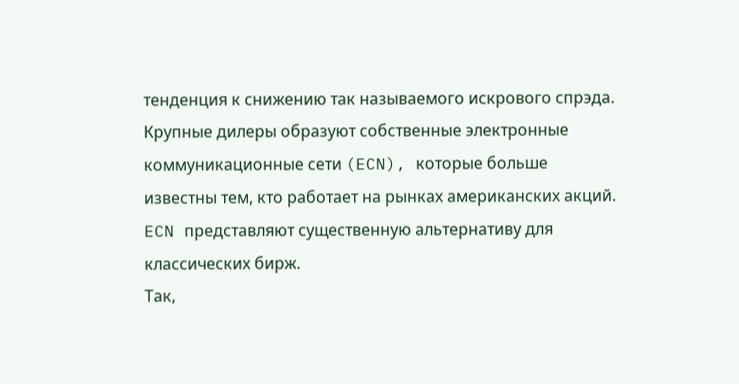тенденция к снижению так называемого искрового спрэда.
Крупные дилеры образуют собственные электронные коммуникационные сети (ECN), которые больше известны тем, кто работает на рынках американских акций. ECN представляют существенную альтернативу для классических бирж.
Так,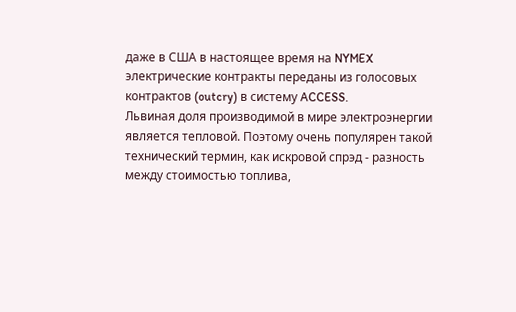даже в США в настоящее время на NYMEX электрические контракты переданы из голосовых контрактов (outcry) в систему ACCESS.
Львиная доля производимой в мире электроэнергии является тепловой. Поэтому очень популярен такой технический термин, как искровой спрэд - разность между стоимостью топлива,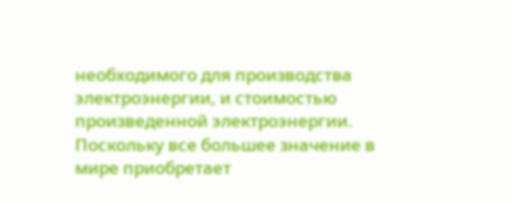необходимого для производства электроэнергии, и стоимостью произведенной электроэнергии.
Поскольку все большее значение в мире приобретает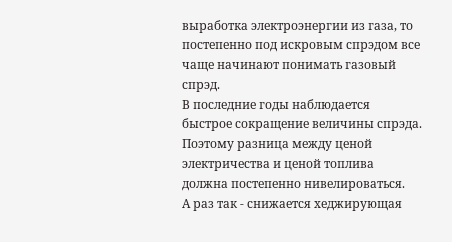выработка электроэнергии из газа, то постепенно под искровым спрэдом все чаще начинают понимать газовый спрэд.
В последние годы наблюдается быстрое сокращение величины спрэда. Поэтому разница между ценой электричества и ценой топлива должна постепенно нивелироваться.
А раз так - снижается хеджирующая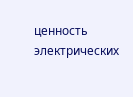ценность электрических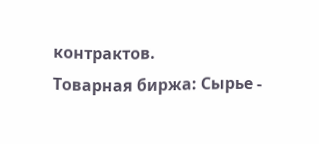контрактов.
Товарная биржа: Сырье -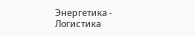Энергетика - Логистика